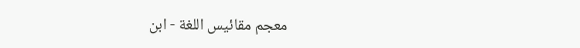معجم مقائيس اللغة - ابن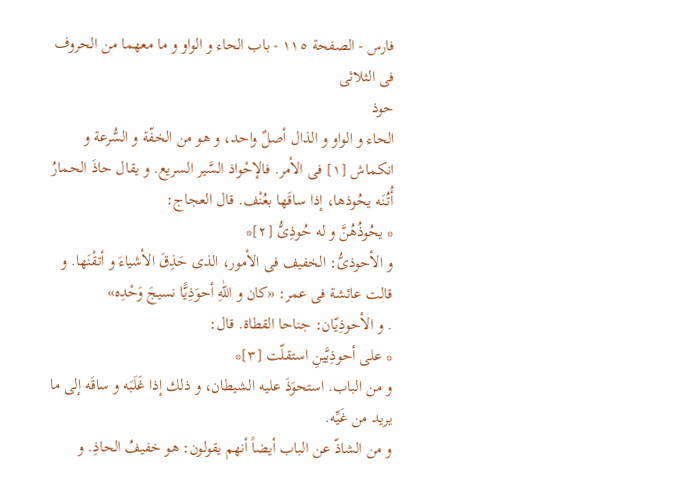فارس - الصفحة ١١٥ - باب الحاء و الواو و ما معهما من الحروف فى الثلاثى
حوذ
الحاء و الواو و الذال أصلٌ واحد، و هو من الخفّة و السُّرعة و انكماش [١] فى الأمر. فالإحْواذ السَّير السريع. و يقال حاذَ الحمارُ أُتُنَه يحُوذها، إذا ساقَها بعُنْف. قال العجاج:
* يحُوذُهُنَّ و له حُوذِىُّ [٢]*
و الأحوذىُّ: الخفيف فى الأمور، الذى حَذِقَ الأشياءَ و أتقْنَها. و
قالت عائشة فى عمر: «كان و اللّٰهِ أحوَذِيًّا نسيجَ وَحْدِه»
. و الأحوذِيّان: جناحا القطاة. قال:
* على أحوذِيَّينِ استقلّت [٣]*
و من الباب. استحوَذَ عليه الشيطان، و ذلك إذا غَلَبَه و ساقَه إلى ما يريد من غَيِّه.
و من الشاذّ عن الباب أيضاً أنهم يقولون: هو خفيفُ الحاذِ. و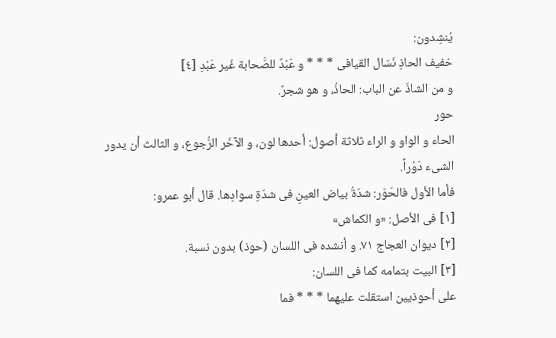يُنشِدون:
خفيف الحاذِ نَسّال القيافى * * * و عَبْدٌ للصَّحابة غَير عَبْدِ [٤]
و من الشاذّ عن الباب: الحاذُ، و هو شجرٌ.
حور
الحاء و الواو و الراء ثلاثة أصول: أحدها لون، و الآخَر الرُّجوع، و الثالث أن يدور الشىء دَوْراً.
فأما الأول فالحَوَر: شدّةُ بياض العينِ فى شدّةِ سوادِها. قال أبو عمرو:
[١] فى الأصل: «و الكماش»
[٢] ديوان العجاج ٧١. و أنشده فى اللسان (حوذ) بدون نسبة.
[٣] البيت بتمامه كما فى اللسان:
على أحوذيين استقلت عليهما * * * فما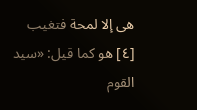هى إلا لمحة فتغيب
[٤] هو كما قيل: «سيد القوم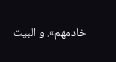خادمهم». و البيت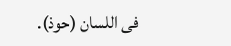فى اللسان (حوذ).